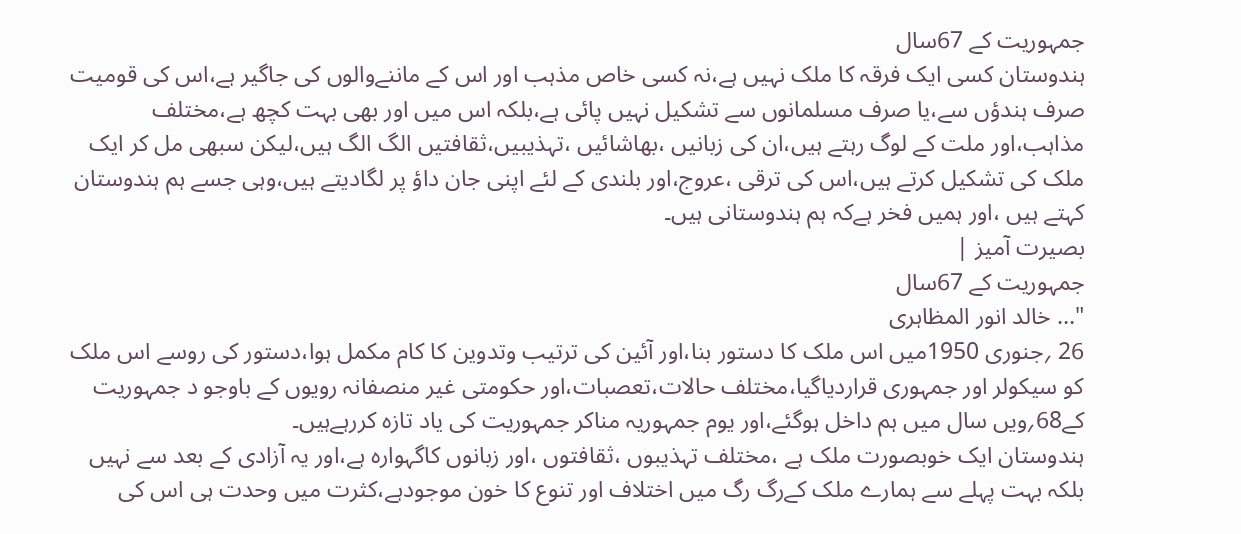جمہوریت کے 67سال
ہندوستان کسی ایک فرقہ کا ملک نہیں ہے،نہ کسی خاص مذہب اور اس کے ماننےوالوں کی جاگیر ہے،اس کی قومیت صرف ہندؤں سے،یا صرف مسلمانوں سے تشکیل نہیں پائی ہے،بلکہ اس میں اور بھی بہت کچھ ہے،مختلف مذاہب،اور ملت کے لوگ رہتے ہیں،ان کی زبانیں ،بھاشائیں ،تہذیبیں،ثقافتیں الگ الگ ہیں،لیکن سبھی مل کر ایک ملک کی تشکیل کرتے ہیں،اس کی ترقی ،عروج،اور بلندی کے لئے اپنی جان داؤ پر لگادیتے ہیں،وہی جسے ہم ہندوستان کہتے ہیں ،اور ہمیں فخر ہےکہ ہم ہندوستانی ہیں۔
بصیرت آمیز |
جمہوریت کے 67سال
"… خالد انور المظاہری
26 ؍جنوری 1950میں اس ملک کا دستور بنا،اور آئین کی ترتیب وتدوین کا کام مکمل ہوا،دستور کی روسے اس ملک کو سیکولر اور جمہوری قراردیاگیا،مختلف حالات،تعصبات،اور حکومتی غیر منصفانہ رویوں کے باوجو د جمہوریت کے68؍ویں سال میں ہم داخل ہوگئے،اور یوم جمہوریہ مناکر جمہوریت کی یاد تازہ کررہےہیں۔
ہندوستان ایک خوبصورت ملک ہے ،مختلف تہذیبوں ،ثقافتوں ،اور زبانوں کاگہوارہ ہے،اور یہ آزادی کے بعد سے نہیں بلکہ بہت پہلے سے ہمارے ملک کےرگ رگ میں اختلاف اور تنوع کا خون موجودہے،کثرت میں وحدت ہی اس کی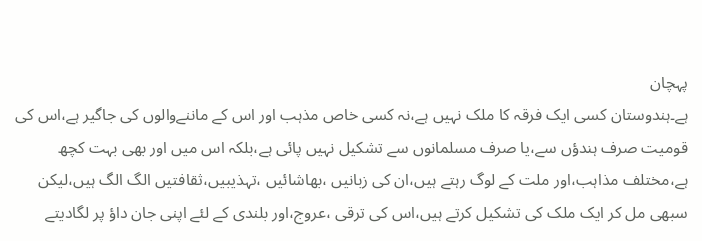پہچان
ہے۔ہندوستان کسی ایک فرقہ کا ملک نہیں ہے،نہ کسی خاص مذہب اور اس کے ماننےوالوں کی جاگیر ہے،اس کی قومیت صرف ہندؤں سے،یا صرف مسلمانوں سے تشکیل نہیں پائی ہے،بلکہ اس میں اور بھی بہت کچھ ہے،مختلف مذاہب،اور ملت کے لوگ رہتے ہیں،ان کی زبانیں ،بھاشائیں ،تہذیبیں،ثقافتیں الگ الگ ہیں،لیکن سبھی مل کر ایک ملک کی تشکیل کرتے ہیں،اس کی ترقی ،عروج،اور بلندی کے لئے اپنی جان داؤ پر لگادیتے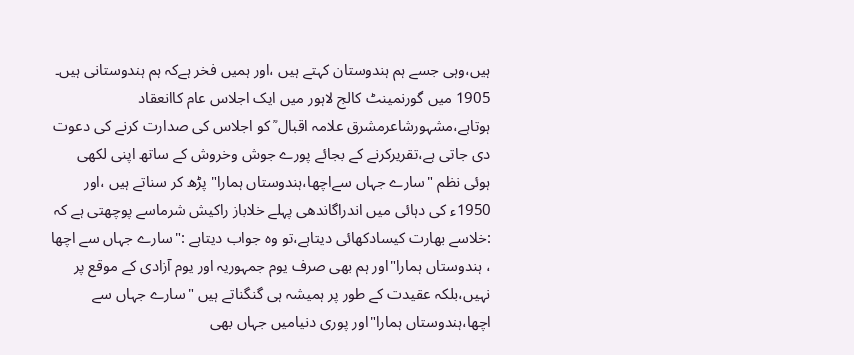ہیں،وہی جسے ہم ہندوستان کہتے ہیں ،اور ہمیں فخر ہےکہ ہم ہندوستانی ہیں۔
1905 میں گورنمینٹ کالج لاہور میں ایک اجلاس عام کاانعقاد ہوتاہے،مشہورشاعرمشرق علامہ اقبال ؒ کو اجلاس کی صدارت کرنے کی دعوت دی جاتی ہے،تقریرکرنے کے بجائے پورے جوش وخروش کے ساتھ اپنی لکھی ہوئی نظم "سارے جہاں سےاچھا،ہندوستاں ہمارا" پڑھ کر سناتے ہیں ،اور 1950ء کی دہائی میں اندراگاندھی پہلے خلاباز راکیش شرماسے پوچھتی ہے کہ :خلاسے بھارت کیسادکھائی دیتاہے،تو وہ جواب دیتاہے :"سارے جہاں سے اچھا ، ہندوستاں ہمارا"اور ہم بھی صرف یوم جمہوریہ اور یوم آزادی کے موقع پر نہیں،بلکہ عقیدت کے طور پر ہمیشہ ہی گنگناتے ہیں "سارے جہاں سے اچھا،ہندوستاں ہمارا"اور پوری دنیامیں جہاں بھی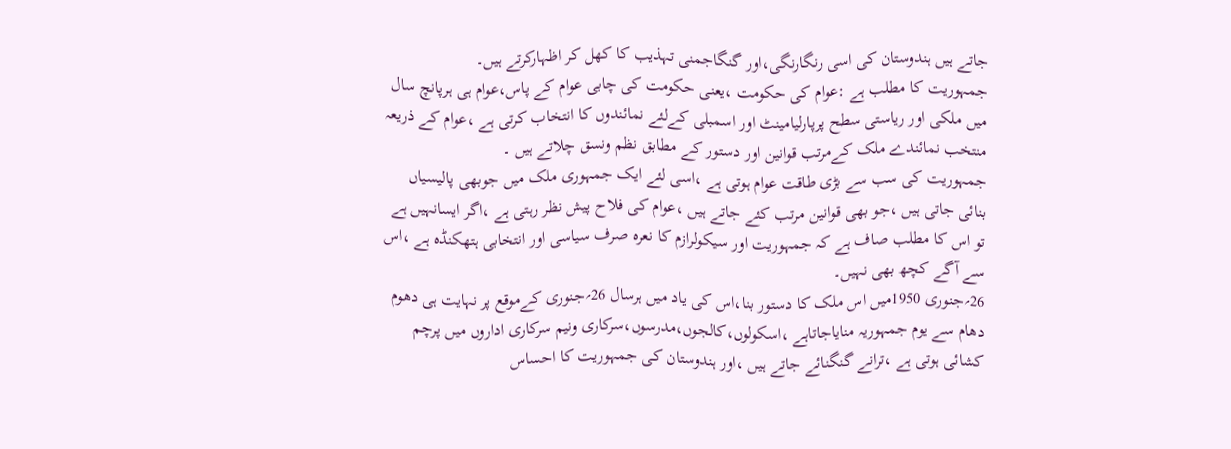جاتے ہیں ہندوستان کی اسی رنگارنگی،اور گنگاجمنی تہذیب کا کھل کر اظہارکرتے ہیں۔
جمہوریت کا مطلب ہے :عوام کی حکومت ،یعنی حکومت کی چابی عوام کے پاس،عوام ہی ہرپانچ سال میں ملکی اور ریاستی سطح پرپارلیامینٹ اور اسمبلی کےلئے نمائندوں کا انتخاب کرتی ہے ،عوام کے ذریعہ منتخب نمائندے ملک کےمرتب قوانین اور دستور کے مطابق نظم ونسق چلاتے ہیں ۔
جمہوریت کی سب سے بڑی طاقت عوام ہوتی ہے ،اسی لئے ایک جمہوری ملک میں جوبھی پالیسیاں بنائی جاتی ہیں ،جو بھی قوانین مرتب کئے جاتے ہیں ،عوام کی فلاح پیش نظر رہتی ہے ،اگر ایسانہیں ہے تو اس کا مطلب صاف ہے کہ جمہوریت اور سیکولرازم کا نعرہ صرف سیاسی اور انتخابی ہتھکنڈہ ہے ،اس سے آگے کچھ بھی نہیں۔
26؍جنوری 1950میں اس ملک کا دستور بنا،اس کی یاد میں ہرسال 26؍جنوری کےموقع پر نہایت ہی دھوم دھام سے یوم جمہوریہ منایاجاتاہے ،اسکولوں،کالجوں،مدرسوں،سرکاری ونیم سرکاری اداروں میں پرچم کشائی ہوتی ہے ،ترانے گنگنائے جاتے ہیں ،اور ہندوستان کی جمہوریت کا احساس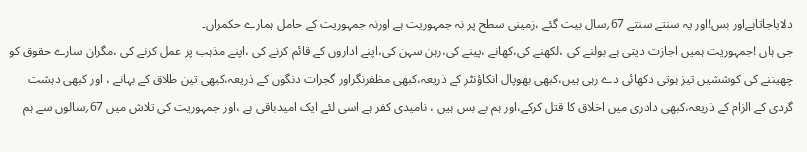دلایاجاتاہےاور بس!اور یہ سنتے سنتے 67؍سال بیت گئے ،زمینی سطح پر نہ جمہوریت ہے اورنہ جمہوریت کے حامل ہمارے حکمراں۔
جی ہاں !جمہوریت ہمیں اجازت دیتی ہے بولنے کی ،لکھنے کی،کھانے ،پینے کی،رہن سہن کی،اپنے اداروں کے قائم کرنے کی ،اپنے مذہب پر عمل کرنے کی ،مگران سارے حقوق کو چھیننے کی کوششیں تیز ہوتی دکھائی دے رہی ہیں،کبھی بھوپال انکاؤنٹر کے ذریعہ،کبھی مظفرنگراور گجرات دنگوں کے ذریعہ،کبھی تین طلاق کے بہانے ، اور کبھی دہشت گردی کے الزام کے ذریعہ،کبھی دادری میں اخلاق کا قتل کرکے،اور ہم بے بس ہیں ، نامیدی کفر ہے اسی لئے ایک امیدباقی ہے ،اور جمہوریت کی تلاش میں 67؍سالوں سے ہم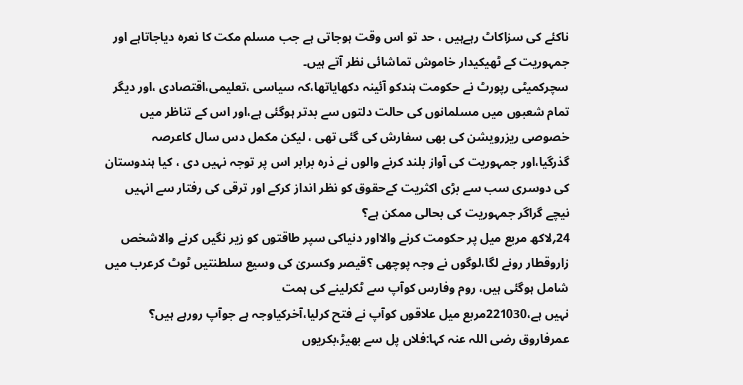ناکئے کی سزاکاٹ رہےہیں ، حد تو اس وقت ہوجاتی ہے جب مسلم مکت کا نعرہ دیاجاتاہے اور جمہوریت کے ٹھیکیدار خاموش تماشائی نظر آتے ہیں۔
سچرکمیٹی رپورٹ نے حکومت ہندکو آئینہ دکھایاتھا،کہ سیاسی ،تعلیمی،اقتصادی ،اور دیگر تمام شعبوں میں مسلمانوں کی حالت دلتوں سے بدتر ہوگئی ہے،اور اس کے تناظر میں خصوصی ریزرویشن کی بھی سفارش کی گئی تھی ، لیکن مکمل دس سال کاعرصہ گذرگیا،اور جمہوریت کی آواز بلند کرنے والوں نے ذرہ برابر اس پر توجہ نہیں دی ، کیا ہندوستان کی دوسری سب سے بڑی اکثریت کےحقوق کو نظر انداز کرکے اور ترقی کی رفتار سے انہیں نیچے گراگر جمہوریت کی بحالی ممکن ہے؟
24؍لاکھ مربع میل پر حکومت کرنے والااور دنیاکی سپر طاقتوں کو زیر نگیں کرنے والاشخص زاروقطار رونے لگا،لوگوں نے وجہ پوچھی ؟قیصر وکسریٰ کی وسیع سلطنتیں ٹوٹ کرعرب میں شامل ہوگئی ہیں، روم وفارس کوآپ سے ٹکرلینے کی ہمت
نہیں ہے،221030مربع میل علاقوں کوآپ نے فتح کرلیا،آخرکیاوجہ ہے جوآپ رورہے ہیں؟ عمرفاروق رضی اللہ عنہ کہا:فلاں پل سے بھیڑ،بکریوں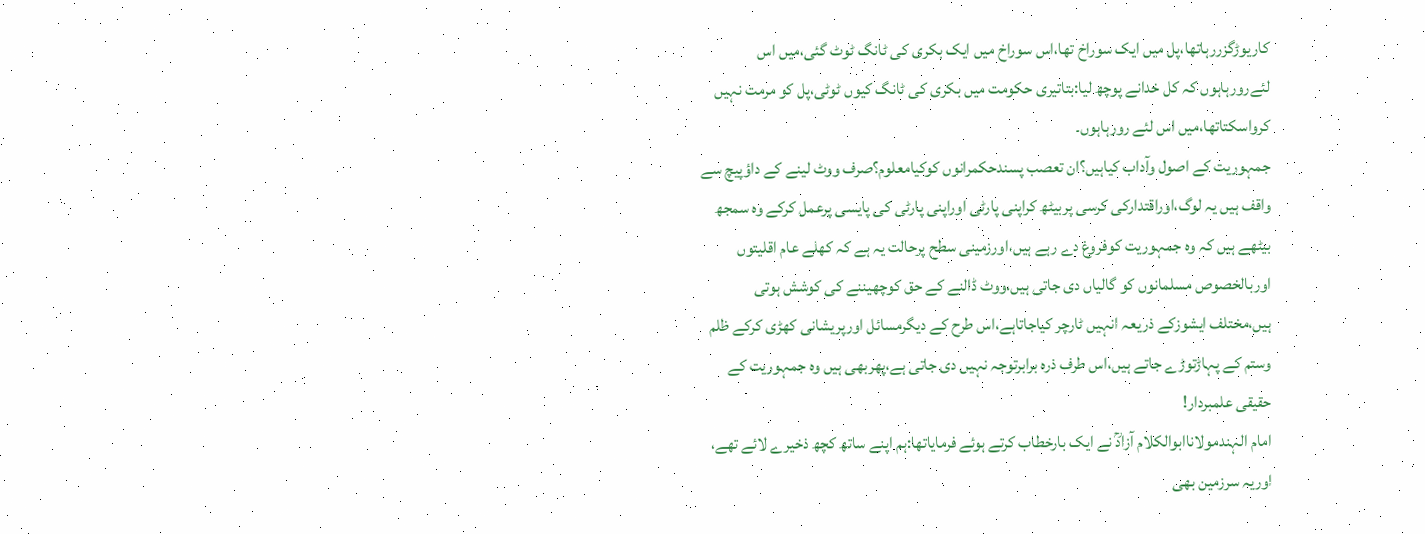کاریوڑگزررہاتھا،پل میں ایک سوراخ تھا،اس سوراخ میں ایک بکری کی ٹانگ ٹوٹ گئی،میں اس لئےرورہاہوں کہ کل خدانے پوچھ لیا:بتاتیری حکومت میں بکری کی ٹانگ کیوں ٹوٹی،پل کو مرمت نہیں کرواسکتاتھا،میں اس لئے رورہاہوں۔
جمہوریت کے اصول وآداب کیاہیں؟ان تعصب پسندحکمرانوں کوکیامعلوم؟صرف ووٹ لینے کے داؤپیچ سے واقف ہیں یہ لوگ،اوراقتدارکی کرسی پربیٹھ کراپنی پارٹی اوراپنی پارٹی کی پایسی پرعمل کرکے وہ سمجھ بیٹھے ہیں کہ وہ جمہوریت کوفروغ دے رہے ہیں،اورزمینی سطح پرحالت یہ ہے کہ کھلے عام اقلیتوں اوربالخصوص مسلمانوں کو گالیاں دی جاتی ہیں،ووٹ ڈالنے کے حق کوچھیننے کی کوشش ہوتی ہیں،مختلف ایشوزکے ذریعہ انہیں ٹارچر کیاجاتاہے،اس طرح کے دیگرمسائل اورپریشانی کھڑی کرکے ظلم وستم کے پہاڑتوڑے جاتے ہیں،اس طرف ذرہ برابرتوجہ نہیں دی جاتی ہے،پھربھی ہیں وہ جمہوریت کے حقیقی علمبردار!
امام الہندمولاناابوالکلام آزادؒ نے ایک بارخطاب کرتے ہوئے فرمایاتھا:ہم اپنے ساتھ کچھ ذخیرے لائے تھے، اوریہ سرزمین بھی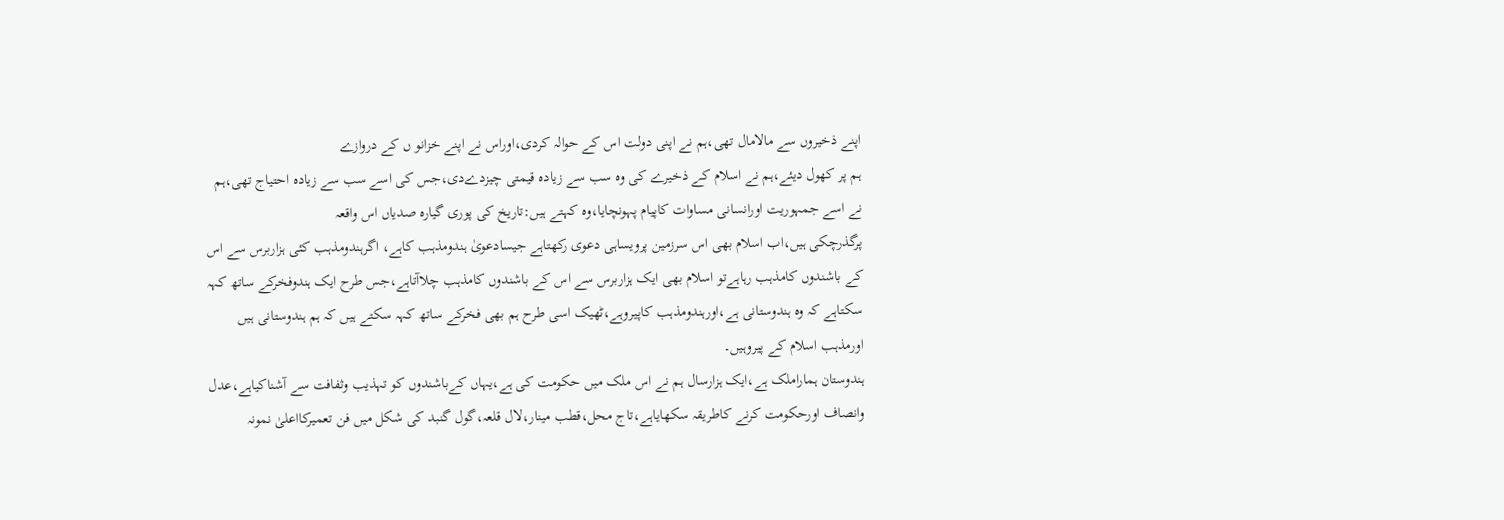اپنے ذخیروں سے مالامال تھی،ہم نے اپنی دولت اس کے حوالہ کردی،اوراس نے اپنے خزانو ں کے دروازے
ہم پر کھول دیئے،ہم نے اسلام کے ذخیرے کی وہ سب سے زیادہ قیمتی چیزدےدی،جس کی اسے سب سے زیادہ احتیاج تھی،ہم نے اسے جمہوریت اورانسانی مساوات کاپیام پہونچایا،وہ کہتے ہیں:تاریخ کی پوری گیارہ صدیاں اس واقعہ
پرگذرچکی ہیں،اب اسلام بھی اس سرزمین پرویساہی دعوی رکھتاہے جیسادعویٰ ہندومذہب کاہے، اگرہندومذہب کئی ہزاربرس سے اس کے باشندوں کامذہب رہاہےتو اسلام بھی ایک ہزاربرس سے اس کے باشندوں کامذہب چلاآتاہے،جس طرح ایک ہندوفخرکے ساتھ کہہ سکتاہے کہ وہ ہندوستانی ہے،اورہندومذہب کاپیروہے،ٹھیک اسی طرح ہم بھی فخرکے ساتھ کہہ سکتے ہیں کہ ہم ہندوستانی ہیں اورمذہب اسلام کے پیروہیں۔
ہندوستان ہماراملک ہے،ایک ہزارسال ہم نے اس ملک میں حکومت کی ہے،یہاں کےباشندوں کو تہذیب وثفافت سے آشناکیاہے،عدل وانصاف اورحکومت کرنے کاطریقہ سکھایاہے،تاج محل،قطب مینار،لال قلعہ،گول گنبد کی شکل میں فن تعمیرکااعلیٰ نمونہ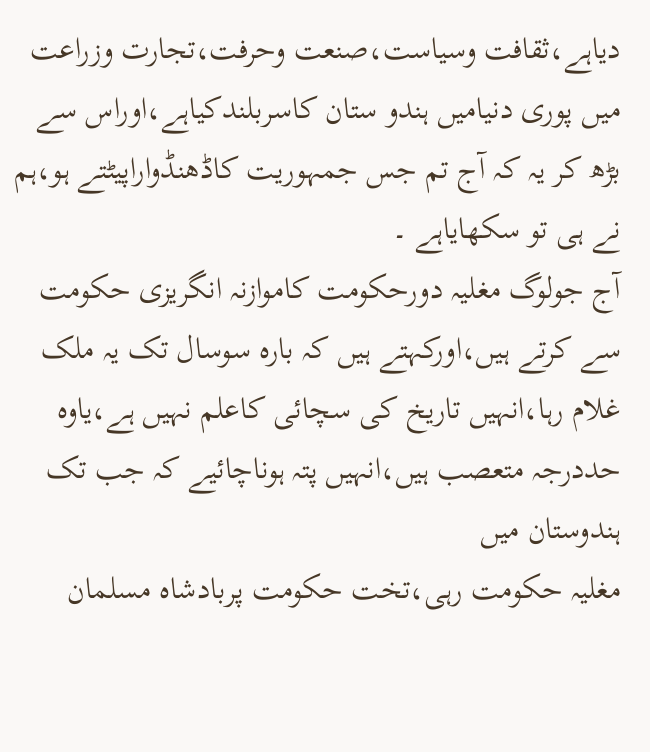دیاہے،ثقافت وسیاست،صنعت وحرفت،تجارت وزراعت میں پوری دنیامیں ہندو ستان کاسربلندکیاہے،اوراس سے بڑھ کر یہ کہ آج تم جس جمہوریت کاڈھنڈواراپیٹتے ہو،ہم نے ہی تو سکھایاہے ۔
آج جولوگ مغلیہ دورحکومت کاموازنہ انگریزی حکومت سے کرتے ہیں،اورکہتے ہیں کہ بارہ سوسال تک یہ ملک غلام رہا،انہیں تاریخ کی سچائی کاعلم نہیں ہے،یاوہ حددرجہ متعصب ہیں،انہیں پتہ ہوناچائیے کہ جب تک ہندوستان میں
مغلیہ حکومت رہی،تخت حکومت پربادشاہ مسلمان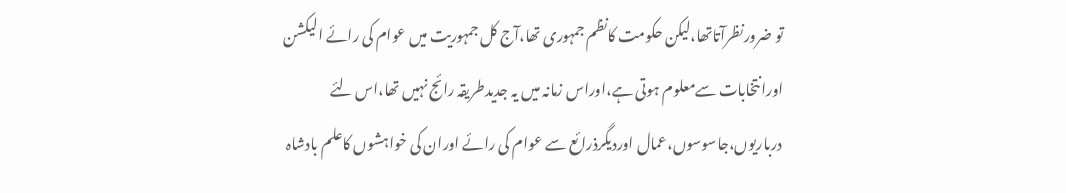تو ضرورنظرآتاتھا،لیکن حکومت کانظم جمہوری تھا،آج کل جمہوریت میں عوام کی رائے الیکشن اورانتخابات سےمعلوم ہوتی ہے،اوراس زمانہ میں یہ جدیدطریقہ رائج نہیں تھا،اس لئے
درباریوں،جاسوسوں،عمال اوردیگرذرائع سے عوام کی رائے اوران کی خواہشوں کاعلم بادشاہ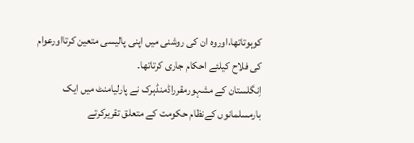کوہوتاتھا،اوروہ ان کی روشنی میں اپنی پالیسی متعین کرتااورعوام کی فلاح کیلئے احکام جاری کرتاتھا۔
اِنگلستان کے مشہورمقرراڈمنڈہرک نے پارلیامنٹ میں ایک بارمسلمانوں کےنظام حکومت کے متعلق تقریرکرتے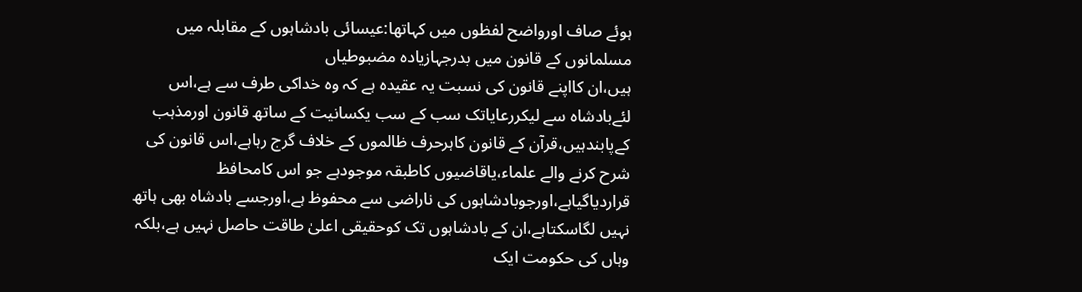ہوئے صاف اورواضح لفظوں میں کہاتھا:عیسائی بادشاہوں کے مقابلہ میں مسلمانوں کے قانون میں بدرجہازیادہ مضبوطیاں
ہیں،ان کااپنے قانون کی نسبت یہ عقیدہ ہے کہ وہ خداکی طرف سے ہے،اس لئےبادشاہ سے لیکررعایاتک سب کے سب یکسانیت کے ساتھ قانون اورمذہب کےپابندہیں،قرآن کے قانون کاہرحرف ظالموں کے خلاف گرج رہاہے،اس قانون کی
شرح کرنے والے علماء،یاقاضیوں کاطبقہ موجودہے جو اس کامحافظ قراردیاگیاہے،اورجوبادشاہوں کی ناراضی سے محفوظ ہے،اورجسے بادشاہ بھی ہاتھ نہیں لگاسکتاہے،ان کے بادشاہوں تک کوحقیقی اعلیٰ طاقت حاصل نہیں ہے،بلکہ وہاں کی حکومت ایک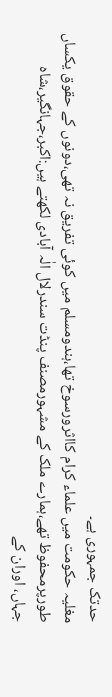حدتک جمہوری ہے۔
مغلیہ حکومت میں علماء کرام کااثرورسوخ تھا،ہندومسلم میں کوئی تفریق نہ تھی،دونوں کے حقوق یکساں طورپرمحفوظ تھے،ہمارے ملک کے مشہورمصنف پنڈت سندرلال الٰہ آبادی لکھتے ہیں:اکبر،جہانگیر،شاہ جہاں، اوران کے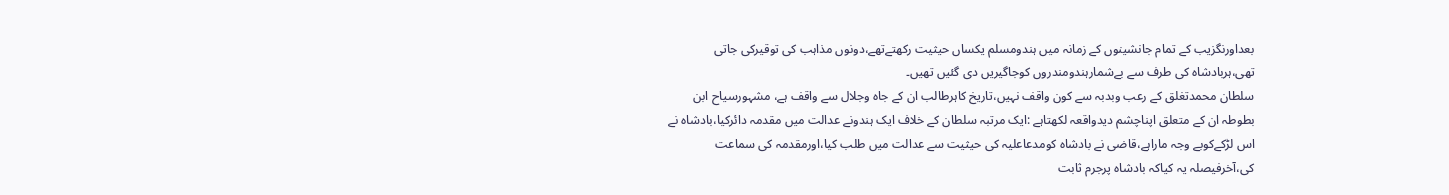بعداورنگزیب کے تمام جانشینوں کے زمانہ میں ہندومسلم یکساں حیثیت رکھتےتھے،دونوں مذاہب کی توقیرکی جاتی تھی،ہربادشاہ کی طرف سے بےشمارہندومندروں کوجاگیریں دی گئیں تھیں۔
سلطان محمدتغلق کے رعب وبدبہ سے کون واقف نہیں،تاریخ کاہرطالب ان کے جاہ وجلال سے واقف ہے، مشہورسیاح ابن بطوطہ ان کے متعلق اپناچشم دیدواقعہ لکھتاہے :ایک مرتبہ سلطان کے خلاف ایک ہندونے عدالت میں مقدمہ دائرکیا،بادشاہ نے اس لڑکےکوبے وجہ ماراہے،قاضی نے بادشاہ کومدعاعلیہ کی حیثیت سے عدالت میں طلب کیا،اورمقدمہ کی سماعت کی،آخرفیصلہ یہ کیاکہ بادشاہ پرجرم ثابت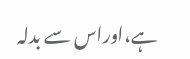ہے،اوراس سے بدلہ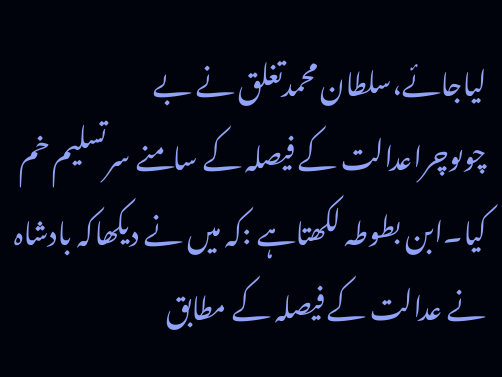لیاجائے،سلطان محمدتغلق نے بے چوںوچراعدالت کے فیصلہ کے سامنے سرتسلیم خم کیا۔ابن بطوطہ لکھتاہے :کہ میں نے دیکھاکہ بادشاہ نے عدالت کے فیصلہ کے مطابق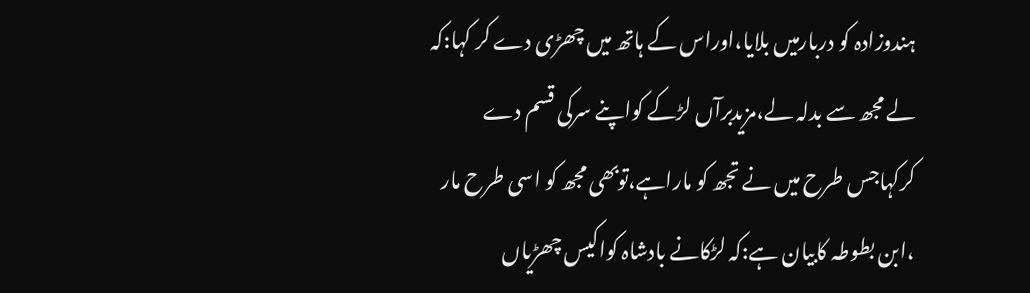ہندوزادہ کو دربارمیں بلایا،اوراس کے ہاتھ میں چھڑی دے کر کہا:کہ لے مجھ سے بدلہ لے،مزیدبرآں لڑکے کواپنے سرکی قسم دے کرکہاجس طرح میں نے تجھ کو ماراہے،توبھی مجھ کو اسی طرح مار ،ابن بطوطہ کابیان ہے:کہ لڑکانے بادشاہ کواکیس چھڑیاں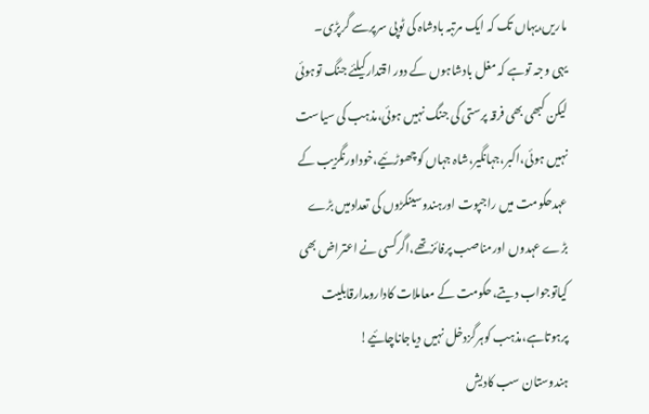ماریں،یہاں تک کہ ایک مرتبہ بادشاہ کی ٹوپی سرپرسے گرپڑی۔
یہی وجہ توہے کہ مغل بادشاہوں کے دور اقتدارکیلئے جنگ توہوئی لیکن کبھی بھی فرقہ پرستی کی جنگ نہیں ہوئی،مذہب کی سیاست نہیں ہوئی،اکبر،جہانگیر،شاہ جہاں کوچھوڑئیے،خوداورنگزیب کے عہدحکومت میں راجپوت اورہندوسینکڑوں کی تعدادمیں بڑے بڑے عہدوں اورمناصب پرفائزتھے،اگرکسی نے اعتراض بھی کیاتوجواب دیتے،حکومت کے معاملات کادارومدارقابلیت پرہوتاہے،مذہب کوہرگزدخل نہیں دیاجاناچائیے!
ہندوستان سب کادیش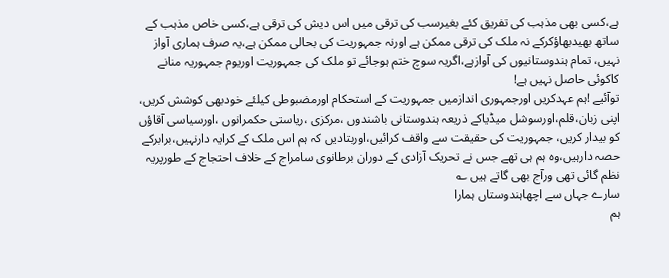ہے،کسی بھی مذہب کی تفریق کئے بغیرسب کی ترقی میں اس دیش کی ترقی ہے،کسی خاص مذہب کے ساتھ بھیدبھاؤکرکے نہ ملک کی ترقی ممکن ہے اورنہ جمہوریت کی بحالی ممکن ہے،یہ صرف ہماری آواز نہیں، تمام ہندوستانیوں کی آوازہے،اگریہ سوچ ختم ہوجائے تو ملک کی جمہوریت اوریوم جمہوریہ منانے کاکوئی حاصل نہیں ہے!
توآئیے !ہم عہدکریں اورجمہوری اندازمیں جمہوریت کے استحکام اورمضبوطی کیلئے خودبھی کوشش کریں، اپنی زبان،قلم،اورسوشل میڈیاکے ذریعہ ہندوستانی باشندوں ،مرکزی ،ریاستی حکمرانوں ،اورسیاسی آقاؤں کو بیدار کریں، جمہوریت کی حقیقت سے واقف کرائیں،اوربتادیں کہ ہم اس ملک کے کرایہ دارنہیں،برابرکے حصہ دارہیں،وہ ہم ہی تھے جس نے تحریک آزادی کے دوران برطانوی سامراج کے خلاف احتجاج کے طورپریہ نظم گائی تھی ورآج بھی گاتے ہیں ؎
سارے جہاں سے اچھاہندوستاں ہمارا
ہم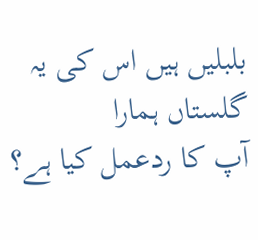بلبلیں ہیں اس کی یہ گلستاں ہمارا
آپ کا ردعمل کیا ہے؟